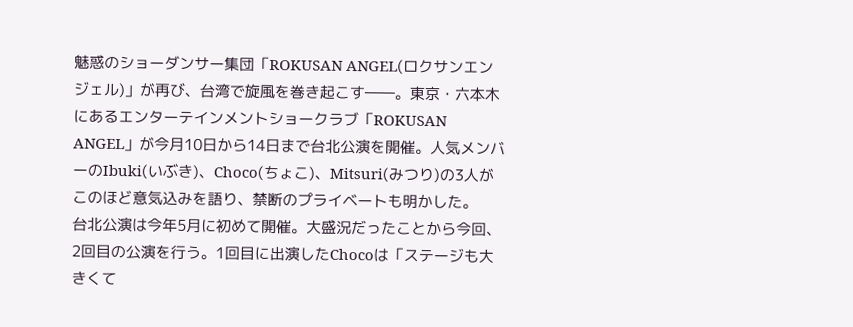魅惑のショーダンサー集団「ROKUSAN ANGEL(ロクサンエンジェル)」が再び、台湾で旋風を巻き起こす――。東京・六本木にあるエンターテインメントショークラブ「ROKUSAN ANGEL」が今月10日から14日まで台北公演を開催。人気メンバーのIbuki(いぶき)、Choco(ちょこ)、Mitsuri(みつり)の3人がこのほど意気込みを語り、禁断のプライベートも明かした。
台北公演は今年5月に初めて開催。大盛況だったことから今回、2回目の公演を行う。1回目に出演したChocoは「ステージも大きくて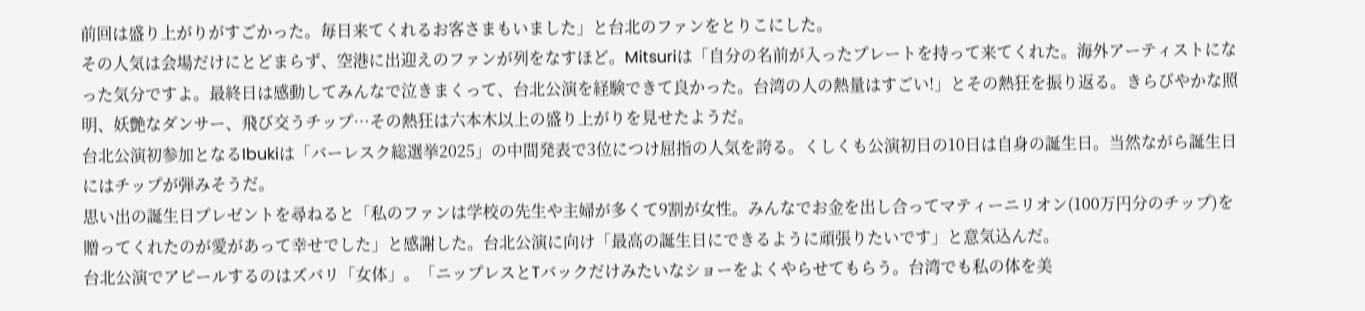前回は盛り上がりがすごかった。毎日来てくれるお客さまもいました」と台北のファンをとりこにした。
その人気は会場だけにとどまらず、空港に出迎えのファンが列をなすほど。Mitsuriは「自分の名前が入ったプレートを持って来てくれた。海外アーティストになった気分ですよ。最終日は感動してみんなで泣きまくって、台北公演を経験できて良かった。台湾の人の熱量はすごい!」とその熱狂を振り返る。きらびやかな照明、妖艶なダンサー、飛び交うチップ…その熱狂は六本木以上の盛り上がりを見せたようだ。
台北公演初参加となるIbukiは「バーレスク総選挙2025」の中間発表で3位につけ屈指の人気を誇る。くしくも公演初日の10日は自身の誕生日。当然ながら誕生日にはチップが弾みそうだ。
思い出の誕生日プレゼントを尋ねると「私のファンは学校の先生や主婦が多くて9割が女性。みんなでお金を出し合ってマティーニリオン(100万円分のチップ)を贈ってくれたのが愛があって幸せでした」と感謝した。台北公演に向け「最高の誕生日にできるように頑張りたいです」と意気込んだ。
台北公演でアピールするのはズバリ「女体」。「ニップレスとTバックだけみたいなショーをよくやらせてもらう。台湾でも私の体を美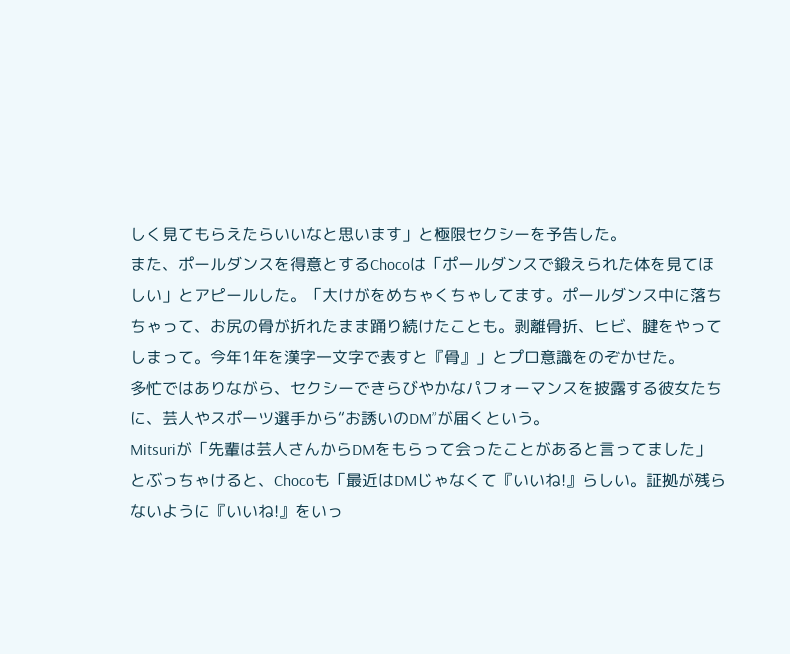しく見てもらえたらいいなと思います」と極限セクシーを予告した。
また、ポールダンスを得意とするChocoは「ポールダンスで鍛えられた体を見てほしい」とアピールした。「大けがをめちゃくちゃしてます。ポールダンス中に落ちちゃって、お尻の骨が折れたまま踊り続けたことも。剥離骨折、ヒビ、腱をやってしまって。今年1年を漢字一文字で表すと『骨』」とプロ意識をのぞかせた。
多忙ではありながら、セクシーできらびやかなパフォーマンスを披露する彼女たちに、芸人やスポーツ選手から“お誘いのDM”が届くという。
Mitsuriが「先輩は芸人さんからDMをもらって会ったことがあると言ってました」とぶっちゃけると、Chocoも「最近はDMじゃなくて『いいね!』らしい。証拠が残らないように『いいね!』をいっ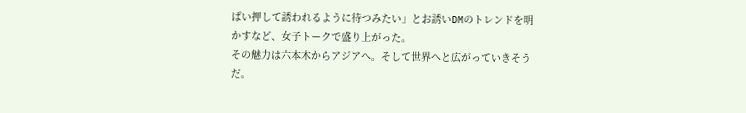ぱい押して誘われるように待つみたい」とお誘いDMのトレンドを明かすなど、女子トークで盛り上がった。
その魅力は六本木からアジアへ。そして世界へと広がっていきそうだ。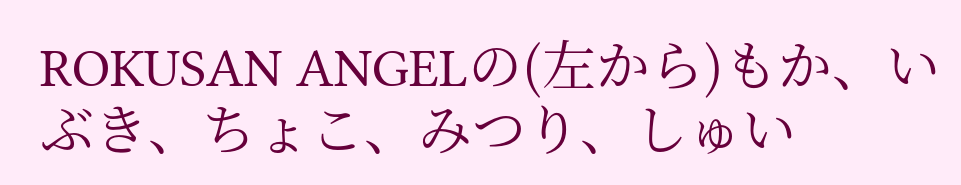ROKUSAN ANGELの(左から)もか、いぶき、ちょこ、みつり、しゅい